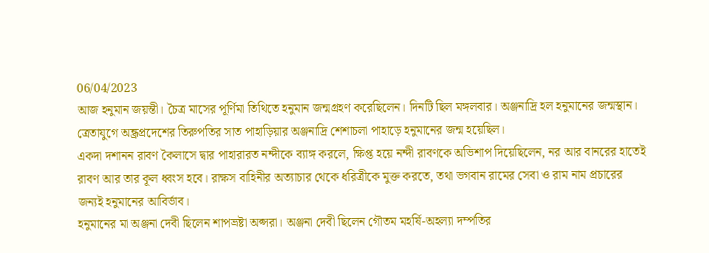06/04/2023
আজ হনুমান জয়ন্তী। চৈত্র মাসের পূর্ণিমা তিথিতে হনুমান জন্মগ্রহণ করেছিলেন। দিনটি ছিল মঙ্গলবার। অঞ্জনাদ্রি হল হনুমানের জন্মস্থান। ত্রেতাযুগে অন্ধ্রপ্রদেশের তিরুপতির সাত পাহাড়িয়ার অঞ্জনাদ্রি শেশাচলা পাহাড়ে হনুমানের জন্ম হয়েছিল।
একদা দশানন রাবণ কৈলাসে দ্বার পাহারারত নন্দীকে ব্যাঙ্গ করলে, ক্ষিপ্ত হয়ে নন্দী রাবণকে অভিশাপ দিয়েছিলেন, নর আর বানরের হাতেই রাবণ আর তার কূল ধ্বংস হবে। রাক্ষস বাহিনীর অত্যাচার থেকে ধরিত্রীকে মুক্ত করতে, তথা ভগবান রামের সেবা ও রাম নাম প্রচারের জন্যই হনুমানের আবির্ভাব।
হনুমানের মা অঞ্জনা দেবী ছিলেন শাপভ্রষ্টা অপ্সরা। অঞ্জনা দেবী ছিলেন গৌতম মহর্ষি-অহল্যা দম্পতির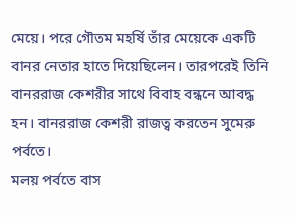মেয়ে। পরে গৌতম মহর্ষি তাঁর মেয়েকে একটি বানর নেতার হাতে দিয়েছিলেন। তারপরেই তিনি বানররাজ কেশরীর সাথে বিবাহ বন্ধনে আবদ্ধ হন। বানররাজ কেশরী রাজত্ব করতেন সুমেরু পর্বতে।
মলয় পর্বতে বাস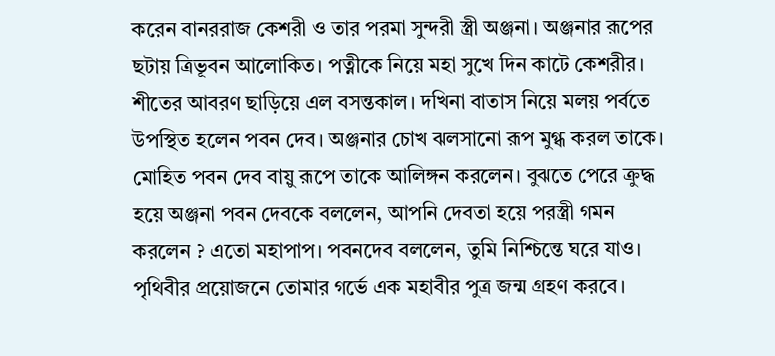করেন বানররাজ কেশরী ও তার পরমা সুন্দরী স্ত্রী অঞ্জনা। অঞ্জনার রূপের ছটায় ত্রিভূবন আলোকিত। পত্নীকে নিয়ে মহা সুখে দিন কাটে কেশরীর। শীতের আবরণ ছাড়িয়ে এল বসন্তকাল। দখিনা বাতাস নিয়ে মলয় পর্বতে উপস্থিত হলেন পবন দেব। অঞ্জনার চোখ ঝলসানো রূপ মুগ্ধ করল তাকে। মোহিত পবন দেব বায়ু রূপে তাকে আলিঙ্গন করলেন। বুঝতে পেরে ক্রুদ্ধ হয়ে অঞ্জনা পবন দেবকে বললেন, আপনি দেবতা হয়ে পরস্ত্রী গমন করলেন ? এতো মহাপাপ। পবনদেব বললেন, তুমি নিশ্চিন্তে ঘরে যাও। পৃথিবীর প্রয়োজনে তোমার গর্ভে এক মহাবীর পুত্র জন্ম গ্রহণ করবে।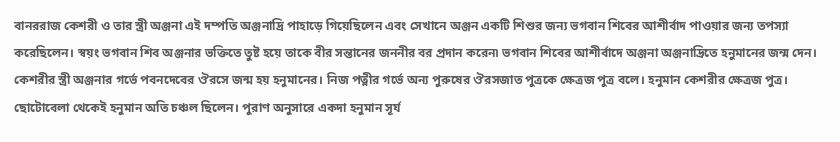বানররাজ কেশরী ও তার স্ত্রী অঞ্জনা এই দম্পতি অঞ্জনাদ্রি পাহাড়ে গিয়েছিলেন এবং সেখানে অঞ্জন একটি শিশুর জন্য ভগবান শিবের আশীর্বাদ পাওয়ার জন্য তপস্যা করেছিলেন। স্বয়ং ভগবান শিব অঞ্জনার ভক্তিতে তুষ্ট হয়ে তাকে বীর সন্তানের জননীর বর প্রদান করেন৷ ভগবান শিবের আশীর্বাদে অঞ্জনা অঞ্জনাদ্রিতে হনুমানের জন্ম দেন।
কেশরীর স্ত্রী অঞ্জনার গর্ভে পবনদেবের ঔরসে জন্ম হয় হনুমানের। নিজ পত্নীর গর্ভে অন্য পুরুষের ঔরসজাত পুত্রকে ক্ষেত্রজ পুত্র বলে। হনুমান কেশরীর ক্ষেত্রজ পুত্র।
ছোটোবেলা থেকেই হনুমান অতি চঞ্চল ছিলেন। পুরাণ অনুসারে একদা হনুমান সূর্য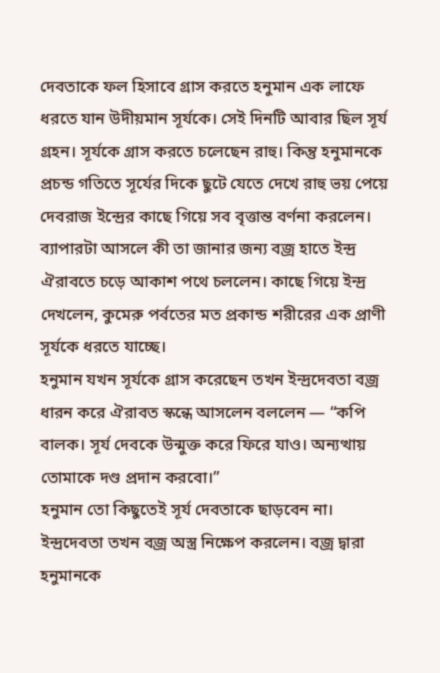দেবতাকে ফল হিসাবে গ্রাস করতে হনুমান এক লাফে ধরতে যান উদীয়মান সূর্যকে। সেই দিনটি আবার ছিল সূর্য গ্রহন। সূর্যকে গ্রাস করতে চলেছেন রাহু। কিন্তু হনুমানকে প্রচন্ড গতিতে সূর্যের দিকে ছুটে যেতে দেখে রাহু ভয় পেয়ে দেবরাজ ইন্দ্রের কাছে গিয়ে সব বৃত্তান্ত বর্ণনা করলেন। ব্যাপারটা আসলে কী তা জানার জন্য বজ্র হাতে ইন্দ্র ঐরাবতে চড়ে আকাশ পথে চললেন। কাছে গিয়ে ইন্দ্র দেখলেন, কুমেরু পর্বতের মত প্রকান্ড শরীরের এক প্রাণী সূর্যকে ধরতে যাচ্ছে।
হনুমান যখন সূর্যকে গ্রাস করেছেন তখন ইন্দ্রদেবতা বজ্র ধারন করে ঐরাবত স্কন্ধে আসলেন বললেন — “কপি বালক। সূর্য দেবকে উন্মুক্ত করে ফিরে যাও। অন্যত্থায় তোমাকে দণ্ড প্রদান করবো।”
হনুমান তো কিছুতেই সূর্য দেবতাকে ছাড়বেন না। ইন্দ্রদেবতা তখন বজ্র অস্ত্র নিক্ষেপ করলেন। বজ্র দ্বারা হনুমানকে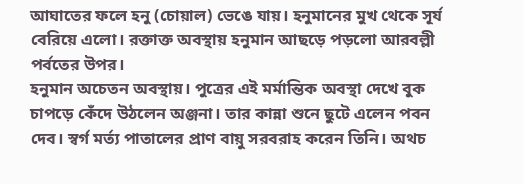আঘাতের ফলে হনু (চোয়াল) ভেঙে যায়। হনুমানের মুখ থেকে সূর্য বেরিয়ে এলো। রক্তাক্ত অবস্থায় হনুমান আছড়ে পড়লো আরবল্লী পর্বতের উপর।
হনুমান অচেতন অবস্থায়। পুত্রের এই মর্মান্তিক অবস্থা দেখে বুক চাপড়ে কেঁদে উঠলেন অঞ্জনা। তার কান্না শুনে ছুটে এলেন পবন দেব। স্বর্গ মর্ত্য পাতালের প্রাণ বায়ু সরবরাহ করেন তিনি। অথচ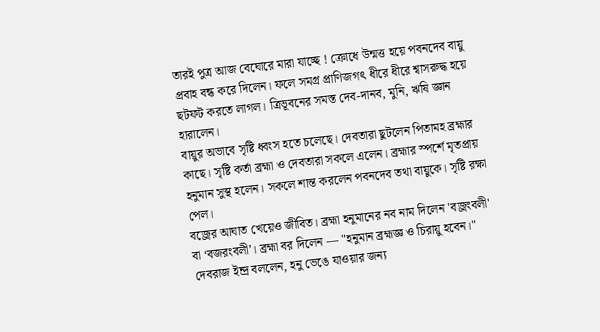তারই পুত্র আজ বেঘোরে মারা যাচ্ছে ! ক্রোধে উন্মত্ত হয়ে পবনদেব বায়ু প্রবাহ বন্ধ করে দিলেন। ফলে সমগ্র প্রাণিজগৎ ধীরে ধীরে শ্বাসরুদ্ধ হয়ে ছটফট করতে লাগল। ত্রিভূবনের সমস্ত দেব-দানব, মুনি, ঋষি জ্ঞান হারালেন।
বায়ুর অভাবে সৃষ্টি ধ্বংস হতে চলেছে। দেবতারা ছুটলেন পিতামহ ব্রহ্মার কাছে। সৃষ্টি কর্তা ব্রহ্মা ও দেবতারা সকলে এলেন। ব্রহ্মার স্পর্শে মৃতপ্রায় হনুমান সুস্থ হলেন। সকলে শান্ত করলেন পবনদেব তথা বায়ুকে। সৃষ্টি রক্ষা পেল।
বজ্রের আঘাত খেয়েও জীবিত। ব্রহ্মা হনুমানের নব নাম দিলেন 'বজ্রংবলী' বা ‘বজরংবলী’। ব্রহ্মা বর দিলেন — "হনুমান ব্রহ্মজ্ঞ ও চিরায়ু হবেন।"
দেবরাজ ইন্দ্র বললেন, হনু ভেঙে যাওয়ার জন্য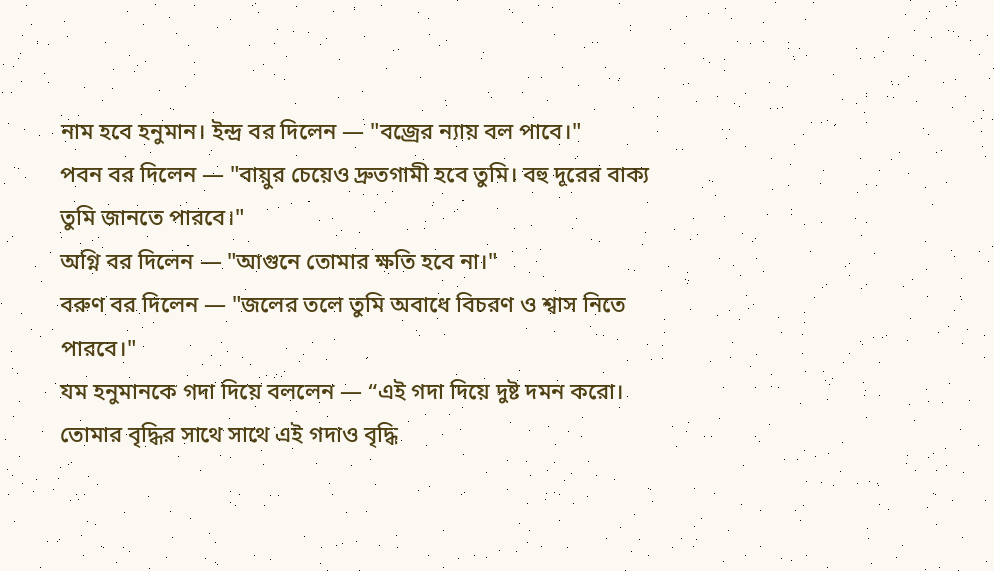নাম হবে হনুমান। ইন্দ্র বর দিলেন — "বজ্রের ন্যায় বল পাবে।"
পবন বর দিলেন — "বায়ুর চেয়েও দ্রুতগামী হবে তুমি। বহু দূরের বাক্য তুমি জানতে পারবে।"
অগ্নি বর দিলেন — "আগুনে তোমার ক্ষতি হবে না।"
বরুণ বর দিলেন — "জলের তলে তুমি অবাধে বিচরণ ও শ্বাস নিতে পারবে।"
যম হনুমানকে গদা দিয়ে বললেন — “এই গদা দিয়ে দুষ্ট দমন করো। তোমার বৃদ্ধির সাথে সাথে এই গদাও বৃদ্ধি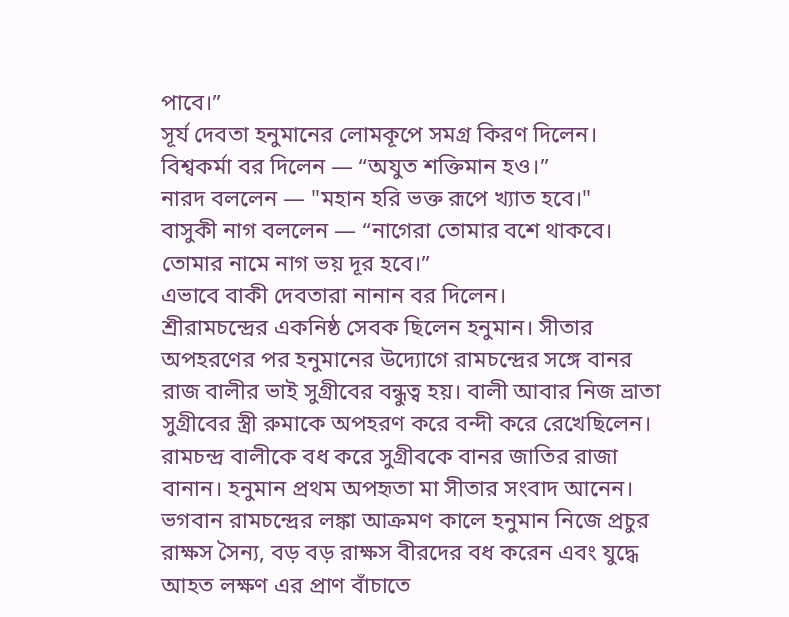পাবে।”
সূর্য দেবতা হনুমানের লোমকূপে সমগ্র কিরণ দিলেন।
বিশ্বকর্মা বর দিলেন — “অযুত শক্তিমান হও।”
নারদ বললেন — "মহান হরি ভক্ত রূপে খ্যাত হবে।"
বাসুকী নাগ বললেন — “নাগেরা তোমার বশে থাকবে। তোমার নামে নাগ ভয় দূর হবে।”
এভাবে বাকী দেবতারা নানান বর দিলেন।
শ্রীরামচন্দ্রের একনিষ্ঠ সেবক ছিলেন হনুমান। সীতার অপহরণের পর হনুমানের উদ্যোগে রামচন্দ্রের সঙ্গে বানর রাজ বালীর ভাই সুগ্রীবের বন্ধুত্ব হয়। বালী আবার নিজ ভ্রাতা সুগ্রীবের স্ত্রী রুমাকে অপহরণ করে বন্দী করে রেখেছিলেন। রামচন্দ্র বালীকে বধ করে সুগ্রীবকে বানর জাতির রাজা বানান। হনুমান প্রথম অপহৃতা মা সীতার সংবাদ আনেন। ভগবান রামচন্দ্রের লঙ্কা আক্রমণ কালে হনুমান নিজে প্রচুর রাক্ষস সৈন্য, বড় বড় রাক্ষস বীরদের বধ করেন এবং যুদ্ধে আহত লক্ষণ এর প্রাণ বাঁচাতে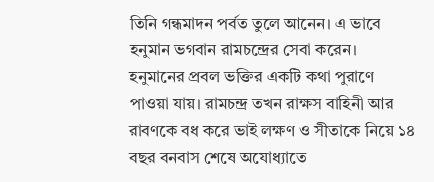তিনি গন্ধমাদন পর্বত তুলে আনেন। এ ভাবে হনুমান ভগবান রামচন্দ্রের সেবা করেন।
হনুমানের প্রবল ভক্তির একটি কথা পুরাণে পাওয়া যায়। রামচন্দ্র তখন রাক্ষস বাহিনী আর রাবণকে বধ করে ভাই লক্ষণ ও সীতাকে নিয়ে ১৪ বছর বনবাস শেষে অযোধ্যাতে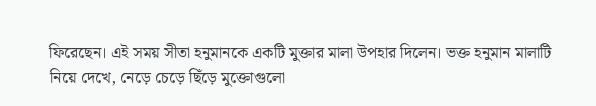ফিরেছেন। এই সময় সীতা হনুমানকে একটি মুক্তার মালা উপহার দিলেন। ভক্ত হনুমান মালাটি নিয়ে দেখে, নেড়ে চেড়ে ছিঁড়ে মুক্তোগুলো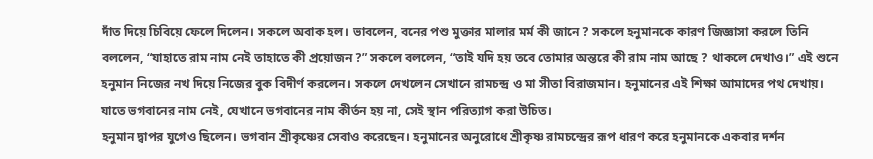দাঁত দিয়ে চিবিয়ে ফেলে দিলেন। সকলে অবাক হল। ভাবলেন, বনের পশু মুক্তার মালার মর্ম কী জানে ? সকলে হনুমানকে কারণ জিজ্ঞাসা করলে তিনি বললেন, “যাহাতে রাম নাম নেই তাহাতে কী প্রয়োজন ?” সকলে বললেন, “তাই যদি হয় তবে তোমার অন্তরে কী রাম নাম আছে ? থাকলে দেখাও।” এই শুনে হনুমান নিজের নখ দিয়ে নিজের বুক বিদীর্ণ করলেন। সকলে দেখলেন সেখানে রামচন্দ্র ও মা সীতা বিরাজমান। হনুমানের এই শিক্ষা আমাদের পথ দেখায়। যাতে ভগবানের নাম নেই, যেখানে ভগবানের নাম কীর্তন হয় না, সেই স্থান পরিত্যাগ করা উচিত।
হনুমান দ্বাপর যুগেও ছিলেন। ভগবান শ্রীকৃষ্ণের সেবাও করেছেন। হনুমানের অনুরোধে শ্রীকৃষ্ণ রামচন্দ্রের রূপ ধারণ করে হনুমানকে একবার দর্শন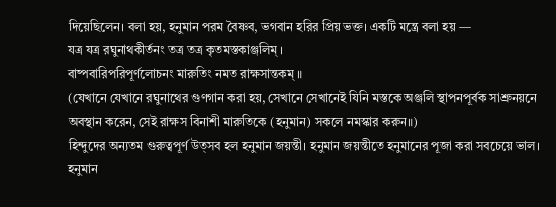দিয়েছিলেন। বলা হয়, হনুমান পরম বৈষ্ণব, ভগবান হরির প্রিয় ভক্ত। একটি মন্ত্রে বলা হয় —
যত্র যত্র রঘুনাথকীর্তনং তত্র তত্র কৃতমস্তকাঞ্জলিম্ ।
বাষ্পবারিপরিপূর্ণলোচনং মারুতিং নমত রাক্ষসান্তকম্ ॥
(যেখানে যেখানে রঘুনাথের গুণগান করা হয়, সেখানে সেখানেই যিনি মস্তকে অঞ্জলি স্থাপনপূর্বক সাশ্রুনয়নে অবস্থান করেন, সেই রাক্ষস বিনাশী মারুতিকে (হনুমান) সকলে নমস্কার করুন॥)
হিন্দুদের অন্যতম গুরুত্বপূর্ণ উত্সব হল হনুমান জয়ন্তী। হনুমান জয়ন্তীতে হনুমানের পূজা করা সবচেয়ে ভাল। হনুমান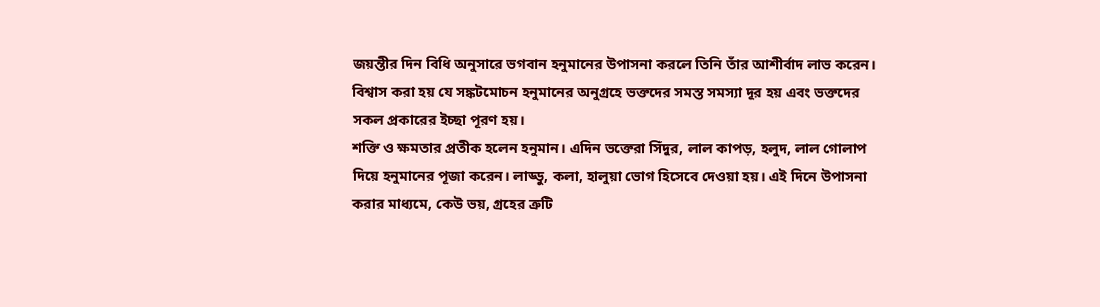জয়ন্তীর দিন বিধি অনুসারে ভগবান হনুমানের উপাসনা করলে তিনি তাঁর আশীর্বাদ লাভ করেন। বিশ্বাস করা হয় যে সঙ্কটমোচন হনুমানের অনুগ্রহে ভক্তদের সমস্ত সমস্যা দূর হয় এবং ভক্তদের সকল প্রকারের ইচ্ছা পূরণ হয়।
শক্তি ও ক্ষমতার প্রতীক হলেন হনুমান। এদিন ভক্তেরা সিঁদুর, লাল কাপড়, হলুদ, লাল গোলাপ দিয়ে হনুমানের পূজা করেন। লাড্ডু, কলা, হালুয়া ভোগ হিসেবে দেওয়া হয়। এই দিনে উপাসনা করার মাধ্যমে, কেউ ভয়, গ্রহের ত্রুটি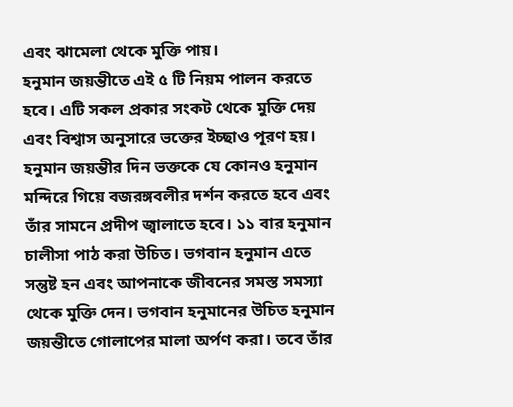এবং ঝামেলা থেকে মুক্তি পায়।
হনুমান জয়ন্তীতে এই ৫ টি নিয়ম পালন করতে হবে। এটি সকল প্রকার সংকট থেকে মুক্তি দেয় এবং বিশ্বাস অনুসারে ভক্তের ইচ্ছাও পূরণ হয়।
হনুমান জয়ন্তীর দিন ভক্তকে যে কোনও হনুমান মন্দিরে গিয়ে বজরঙ্গবলীর দর্শন করতে হবে এবং তাঁর সামনে প্রদীপ জ্বালাতে হবে। ১১ বার হনুমান চালীসা পাঠ করা উচিত। ভগবান হনুমান এতে সন্তুষ্ট হন এবং আপনাকে জীবনের সমস্ত সমস্যা থেকে মুক্তি দেন। ভগবান হনুমানের উচিত হনুমান জয়ন্তীতে গোলাপের মালা অর্পণ করা। তবে তাঁর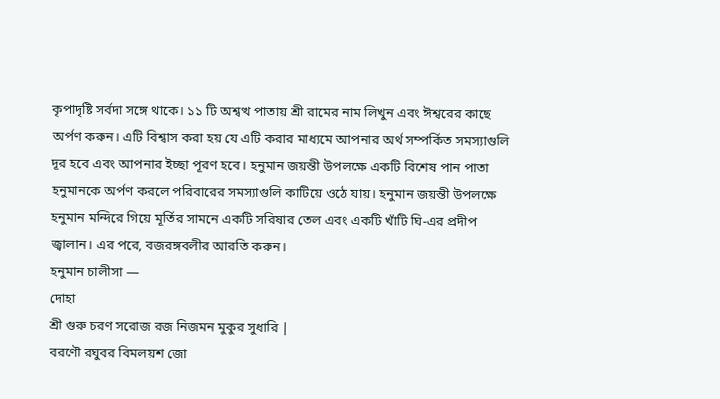কৃপাদৃষ্টি সর্বদা সঙ্গে থাকে। ১১ টি অশ্বত্থ পাতায় শ্রী রামের নাম লিখুন এবং ঈশ্বরের কাছে অর্পণ করুন। এটি বিশ্বাস করা হয় যে এটি করার মাধ্যমে আপনার অর্থ সম্পর্কিত সমস্যাগুলি দূর হবে এবং আপনার ইচ্ছা পূরণ হবে। হনুমান জয়ন্তী উপলক্ষে একটি বিশেষ পান পাতা হনুমানকে অর্পণ করলে পরিবারের সমস্যাগুলি কাটিয়ে ওঠে যায়। হনুমান জয়ন্তী উপলক্ষে হনুমান মন্দিরে গিয়ে মূর্তির সামনে একটি সরিষার তেল এবং একটি খাঁটি ঘি-এর প্রদীপ জ্বালান। এর পরে, বজরঙ্গবলীর আরতি করুন।
হনুমান চালীসা —
দোহা
শ্রী গুরু চরণ সরোজ রজ নিজমন মুকুর সুধারি |
বরণৌ রঘুবর বিমলয়শ জো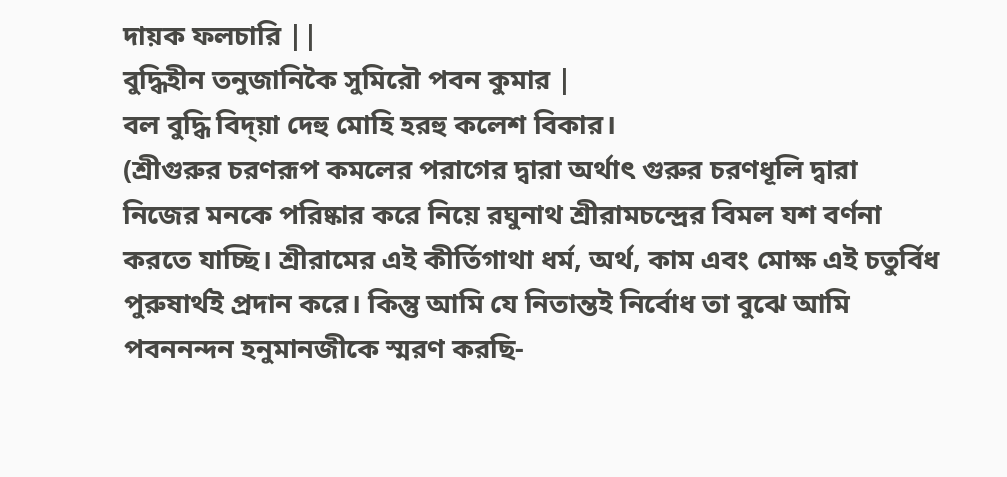দায়ক ফলচারি ||
বুদ্ধিহীন তনুজানিকৈ সুমিরৌ পবন কুমার |
বল বুদ্ধি বিদ্য়া দেহু মোহি হরহু কলেশ বিকার।
(শ্রীগুরুর চরণরূপ কমলের পরাগের দ্বারা অর্থাৎ গুরুর চরণধূলি দ্বারা নিজের মনকে পরিষ্কার করে নিয়ে রঘুনাথ শ্রীরামচন্দ্রের বিমল যশ বর্ণনা করতে যাচ্ছি। শ্রীরামের এই কীর্তিগাথা ধর্ম, অর্থ, কাম এবং মোক্ষ এই চতুর্বিধ পুরুষার্থই প্রদান করে। কিন্তু আমি যে নিতান্তই নির্বোধ তা বুঝে আমি পবননন্দন হনুমানজীকে স্মরণ করছি-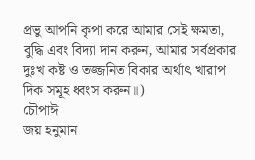প্রভু আপনি কৃপা করে আমার সেই ক্ষমতা, বুদ্ধি এবং বিদ্যা দান করুন, আমার সর্বপ্রকার দুঃখ কষ্ট ও তজ্জনিত বিকার অর্থাৎ খারাপ দিক সমূহ ধ্বংস করুন॥)
চৌপাঈ
জয় হনুমান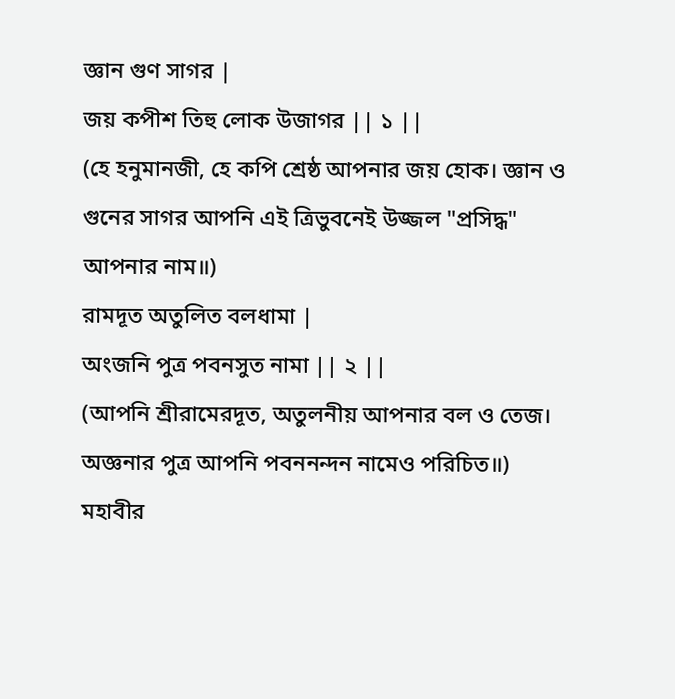জ্ঞান গুণ সাগর |
জয় কপীশ তিহু লোক উজাগর || ১ ||
(হে হনুমানজী, হে কপি শ্রেষ্ঠ আপনার জয় হোক। জ্ঞান ও গুনের সাগর আপনি এই ত্রিভুবনেই উজ্জল "প্রসিদ্ধ" আপনার নাম॥)
রামদূত অতুলিত বলধামা |
অংজনি পুত্র পবনসুত নামা || ২ ||
(আপনি শ্রীরামেরদূত, অতুলনীয় আপনার বল ও তেজ। অজ্ঞনার পুত্র আপনি পবননন্দন নামেও পরিচিত॥)
মহাবীর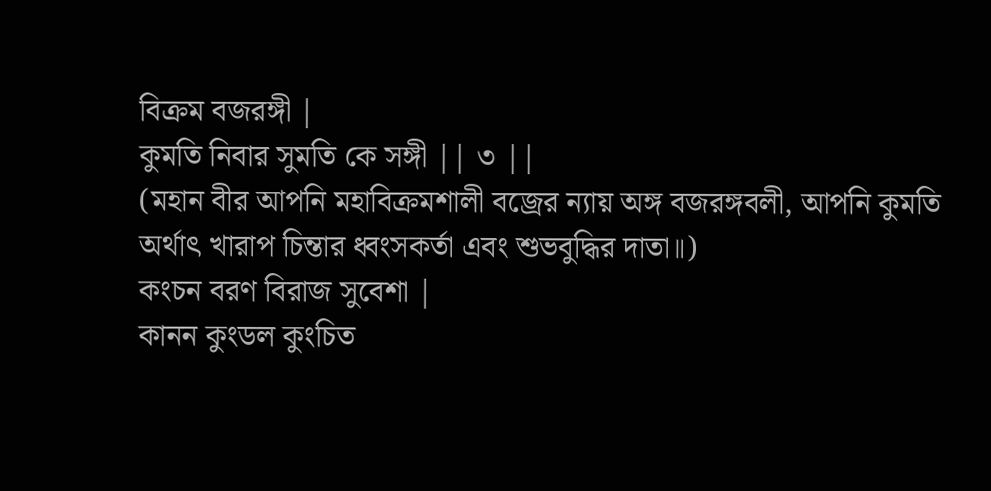বিক্রম বজরঙ্গী |
কুমতি নিবার সুমতি কে সঙ্গী || ৩ ||
(মহান বীর আপনি মহাবিক্রমশালী বজ্রের ন্যায় অঙ্গ বজরঙ্গবলী, আপনি কুমতি অর্থাৎ খারাপ চিন্তার ধ্বংসকর্তা এবং শুভবুদ্ধির দাতা॥)
কংচন বরণ বিরাজ সুবেশা |
কানন কুংডল কুংচিত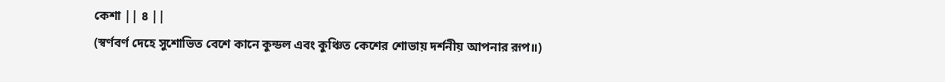কেশা || ৪ ||
(স্বর্ণবর্ণ দেহে সুশোভিত বেশে কানে কুন্ডল এবং কুঞ্চিত কেশের শোভায় দর্শনীয় আপনার রূপ॥)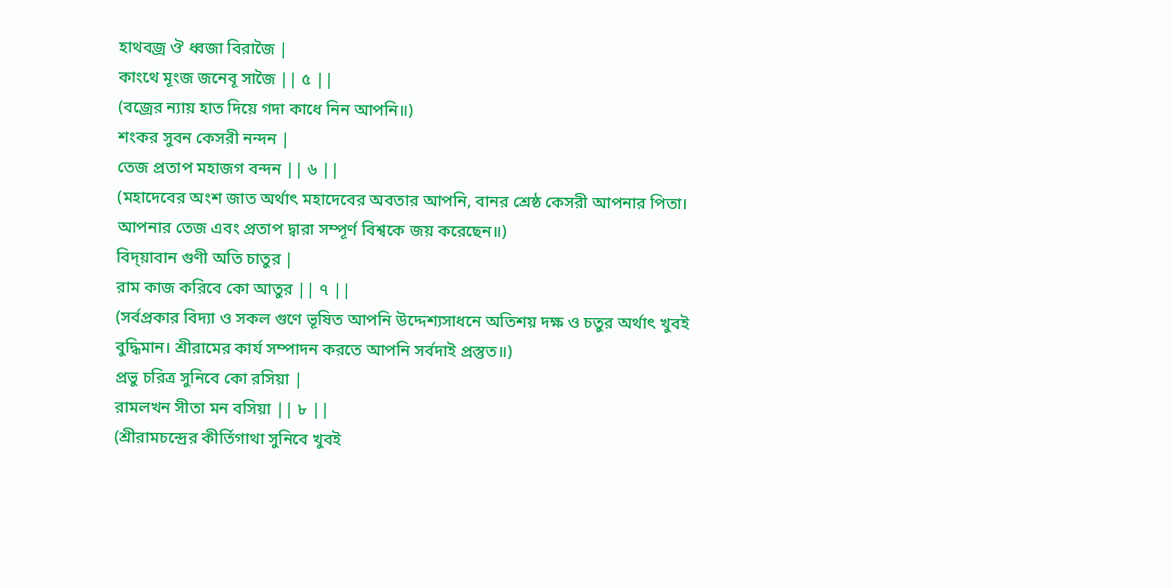হাথবজ্র ঔ ধ্বজা বিরাজৈ |
কাংথে মূংজ জনেবূ সাজৈ || ৫ ||
(বজ্রের ন্যায় হাত দিয়ে গদা কাধে নিন আপনি॥)
শংকর সুবন কেসরী নন্দন |
তেজ প্রতাপ মহাজগ বন্দন || ৬ ||
(মহাদেবের অংশ জাত অর্থাৎ মহাদেবের অবতার আপনি, বানর শ্রেষ্ঠ কেসরী আপনার পিতা। আপনার তেজ এবং প্রতাপ দ্বারা সম্পূর্ণ বিশ্বকে জয় করেছেন॥)
বিদ্য়াবান গুণী অতি চাতুর |
রাম কাজ করিবে কো আতুর || ৭ ||
(সর্বপ্রকার বিদ্যা ও সকল গুণে ভূষিত আপনি উদ্দেশ্যসাধনে অতিশয় দক্ষ ও চতুর অর্থাৎ খুবই বুদ্ধিমান। শ্রীরামের কার্য সম্পাদন করতে আপনি সর্বদাই প্রস্তুত॥)
প্রভু চরিত্র সুনিবে কো রসিয়া |
রামলখন সীতা মন বসিয়া || ৮ ||
(শ্রীরামচন্দ্রের কীর্তিগাথা সুনিবে খুবই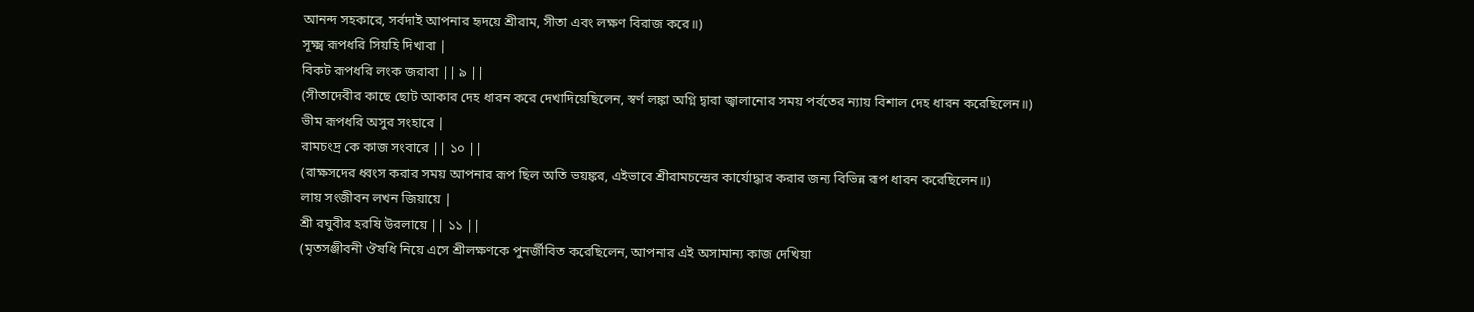আনন্দ সহকারে, সর্বদাই আপনার হৃদয়ে শ্রীরাম, সীতা এবং লক্ষণ বিরাজ করে॥)
সূক্ষ্ম রূপধরি সিয়হি দিখাবা |
বিকট রূপধরি লংক জরাবা || ৯ ||
(সীতাদেবীর কাছে ছোট আকার দেহ ধারন করে দেখাদিয়েছিলেন, স্বর্ণ লঙ্কা অগ্নি দ্বারা জ্বালানোর সময় পর্বতের ন্যায় বিশাল দেহ ধারন করেছিলেন॥)
ভীম রূপধরি অসুর সংহারে |
রামচংদ্র কে কাজ সংবারে || ১০ ||
(রাক্ষসদের ধ্বংস করার সময় আপনার রূপ ছিল অতি ভয়ঙ্কর, এইভাবে শ্রীরামচন্দ্রের কার্যোদ্ধার করার জন্য বিভিন্ন রূপ ধারন করেছিলেন॥)
লায় সংজীবন লখন জিয়ায়ে |
শ্রী রঘুবীর হরষি উরলায়ে || ১১ ||
(মৃতসঞ্জীবনী ঔষধি নিয়ে এসে শ্রীলক্ষণকে পুনর্জীবিত করেছিলেন, আপনার এই অসামান্য কাজ দেখিয়া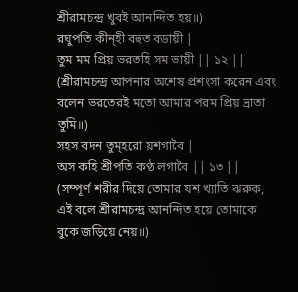শ্রীরামচন্দ্র খুবই আনন্দিত হয়॥)
রঘুপতি কীন্হী বহুত বডায়ী |
তুম মম প্রিয় ভরতহি সম ভায়ী || ১২ ||
(শ্রীরামচন্দ্র আপনার অশেষ প্রশংসা করেন এবং বলেন ভরতেরই মতো আমার পরম প্রিয় ভ্রাতা তুমি॥)
সহস বদন তুম্হরো য়শগাবৈ |
অস কহি শ্রীপতি কণ্ঠ লগাবৈ || ১৩ ||
(সম্পূর্ণ শরীর দিয়ে তোমার যশ খ্যাতি ঝরুক, এই বলে শ্রীরামচন্দ্র আনন্দিত হয়ে তোমাকে বুকে জড়িয়ে নেয়॥)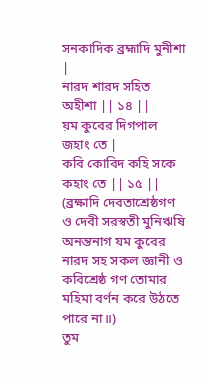সনকাদিক ব্রহ্মাদি মুনীশা |
নারদ শারদ সহিত অহীশা || ১৪ ||
য়ম কুবের দিগপাল জহাং তে |
কবি কোবিদ কহি সকে কহাং তে || ১৫ ||
(ব্রক্ষাদি দেবতাশ্রেষ্ঠগণ ও দেবী সরস্বতী মুনিঋষি অনন্তনাগ যম কুবের নারদ সহ সকল জ্ঞানী ও কবিশ্রেষ্ঠ গণ তোমার মহিমা বর্ণন করে উঠতে পারে না॥)
তুম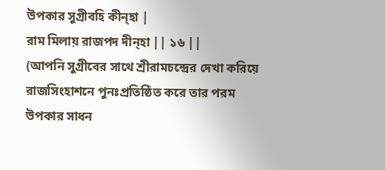উপকার সুগ্রীবহি কীন্হা |
রাম মিলায় রাজপদ দীন্হা || ১৬ ||
(আপনি সুগ্রীবের সাথে শ্রীরামচন্দ্রের দেখা করিয়ে রাজসিংহাশনে পুনঃপ্রতিষ্ঠিত করে তার পরম উপকার সাধন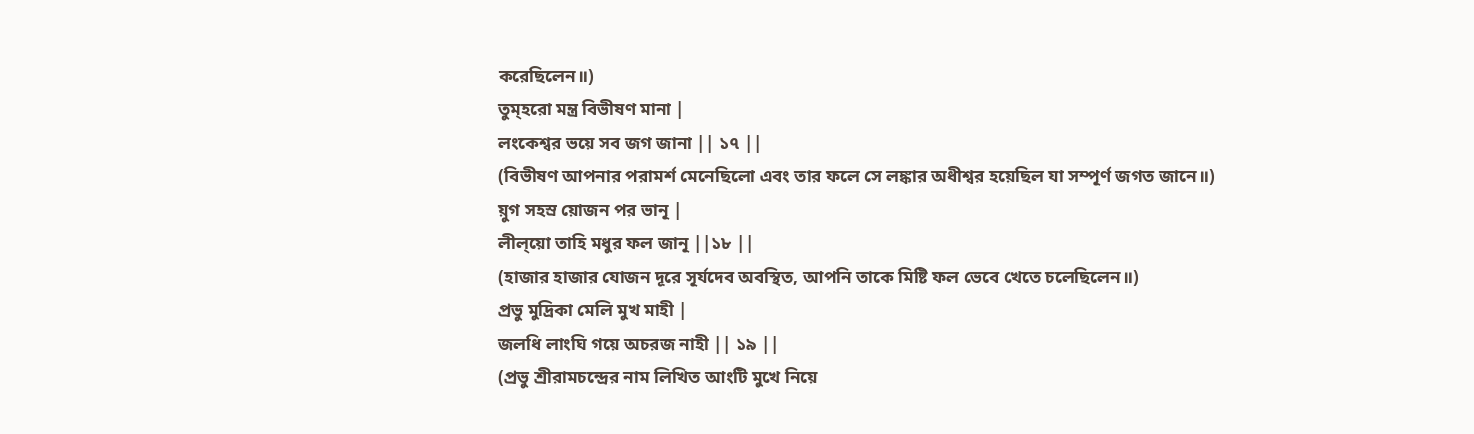করেছিলেন॥)
তুম্হরো মন্ত্র বিভীষণ মানা |
লংকেশ্বর ভয়ে সব জগ জানা || ১৭ ||
(বিভীষণ আপনার পরামর্শ মেনেছিলো এবং তার ফলে সে লঙ্কার অধীশ্বর হয়েছিল যা সম্পূর্ণ জগত জানে॥)
য়ুগ সহস্র য়োজন পর ভানূ |
লীল্য়ো তাহি মধুর ফল জানূ ||১৮ ||
(হাজার হাজার যোজন দূরে সূর্যদেব অবস্থিত, আপনি তাকে মিষ্টি ফল ভেবে খেতে চলেছিলেন॥)
প্রভু মুদ্রিকা মেলি মুখ মাহী |
জলধি লাংঘি গয়ে অচরজ নাহী || ১৯ ||
(প্রভু শ্রীরামচন্দ্রের নাম লিখিত আংটি মুখে নিয়ে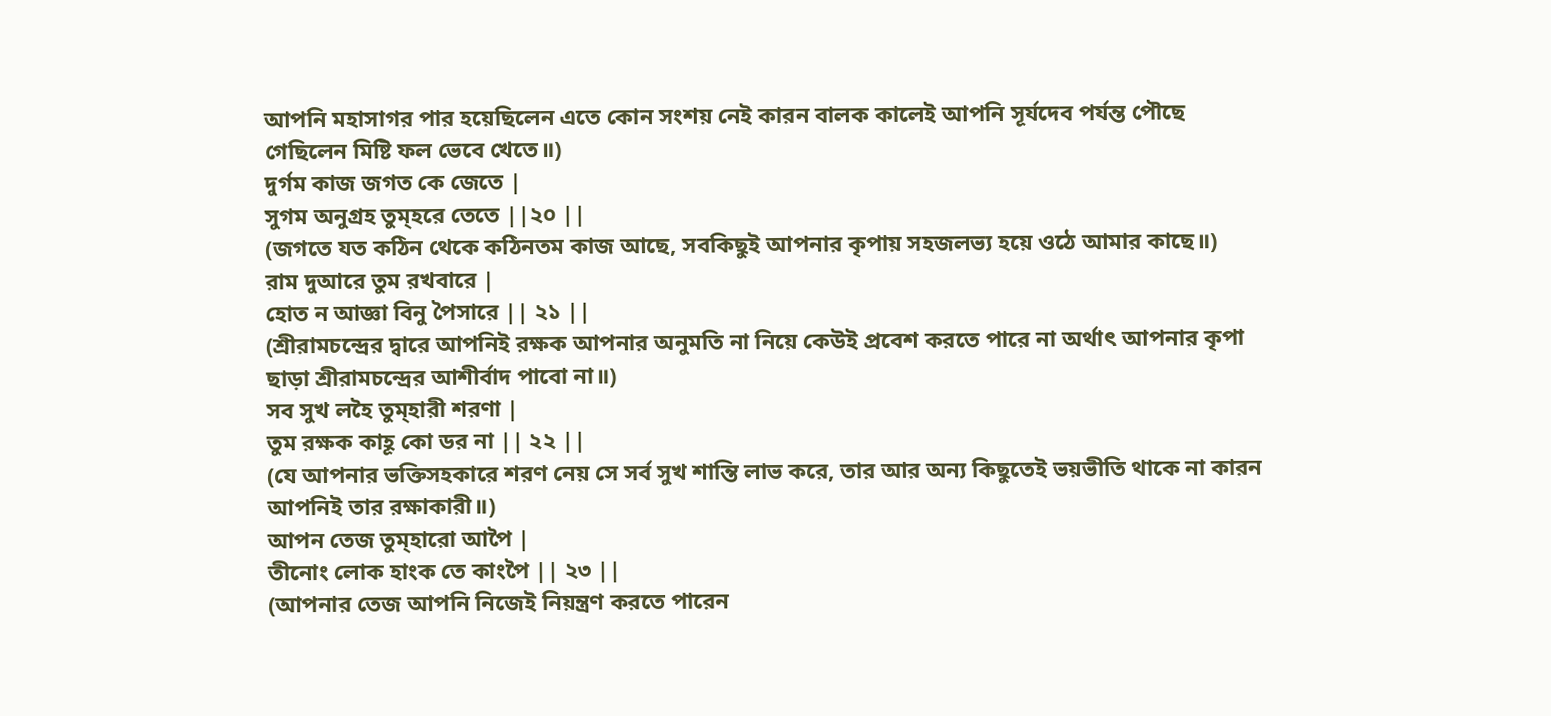আপনি মহাসাগর পার হয়েছিলেন এতে কোন সংশয় নেই কারন বালক কালেই আপনি সূর্যদেব পর্যন্ত পৌছে গেছিলেন মিষ্টি ফল ভেবে খেতে॥)
দুর্গম কাজ জগত কে জেতে |
সুগম অনুগ্রহ তুম্হরে তেতে ||২০ ||
(জগতে যত কঠিন থেকে কঠিনতম কাজ আছে, সবকিছুই আপনার কৃপায় সহজলভ্য হয়ে ওঠে আমার কাছে॥)
রাম দুআরে তুম রখবারে |
হোত ন আজ্ঞা বিনু পৈসারে || ২১ ||
(শ্রীরামচন্দ্রের দ্বারে আপনিই রক্ষক আপনার অনুমতি না নিয়ে কেউই প্রবেশ করতে পারে না অর্থাৎ আপনার কৃপা ছাড়া শ্রীরামচন্দ্রের আশীর্বাদ পাবো না॥)
সব সুখ লহৈ তুম্হারী শরণা |
তুম রক্ষক কাহূ কো ডর না || ২২ ||
(যে আপনার ভক্তিসহকারে শরণ নেয় সে সর্ব সুখ শান্তি লাভ করে, তার আর অন্য কিছুতেই ভয়ভীতি থাকে না কারন আপনিই তার রক্ষাকারী॥)
আপন তেজ তুম্হারো আপৈ |
তীনোং লোক হাংক তে কাংপৈ || ২৩ ||
(আপনার তেজ আপনি নিজেই নিয়ন্ত্রণ করতে পারেন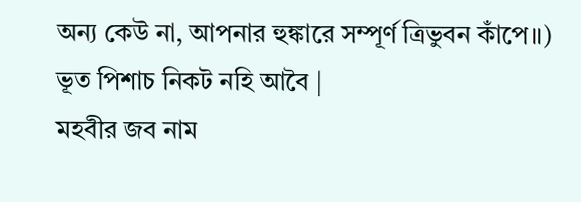অন্য কেউ না, আপনার হুঙ্কারে সম্পূর্ণ ত্রিভুবন কাঁপে॥)
ভূত পিশাচ নিকট নহি আবৈ |
মহবীর জব নাম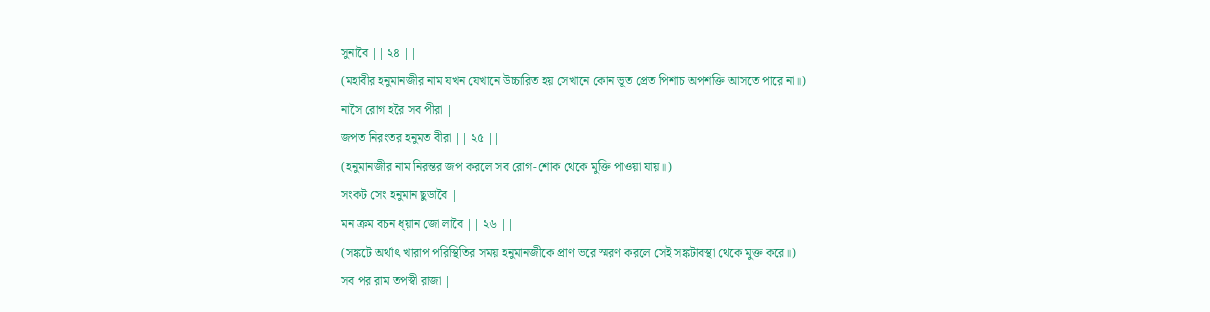সুনাবৈ || ২৪ ||
(মহাবীর হনুমানজীর নাম যখন যেখানে উচ্চারিত হয় সেখানে কোন ভূত প্রেত পিশাচ অপশক্তি আসতে পারে না॥)
নাসৈ রোগ হরৈ সব পীরা |
জপত নিরংতর হনুমত বীরা || ২৫ ||
(হনুমানজীর নাম নিরন্তর জপ করলে সব রোগ-শোক থেকে মুক্তি পাওয়া যায়॥)
সংকট সেং হনুমান ছুডাবৈ |
মন ক্রম বচন ধ্য়ান জো লাবৈ || ২৬ ||
(সঙ্কটে অর্থাৎ খারাপ পরিস্থিতির সময় হনুমানজীকে প্রাণ ভরে স্মরণ করলে সেই সঙ্কটাবস্থা থেকে মুক্ত করে॥)
সব পর রাম তপস্বী রাজা |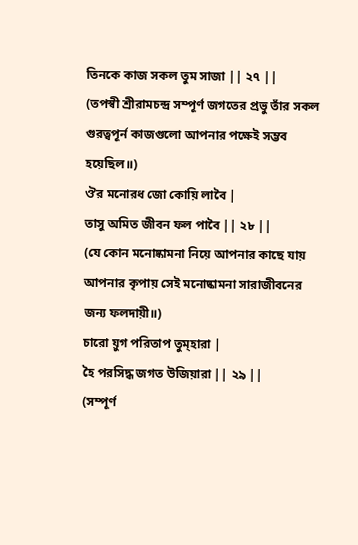তিনকে কাজ সকল তুম সাজা || ২৭ ||
(তপস্বী শ্রীরামচন্দ্র সম্পূর্ণ জগতের প্রভু তাঁর সকল গুরত্বপূর্ন কাজগুলো আপনার পক্ষেই সম্ভব হয়েছিল॥)
ঔর মনোরধ জো কোয়ি লাবৈ |
তাসু অমিত জীবন ফল পাবৈ || ২৮ ||
(যে কোন মনোষ্কামনা নিয়ে আপনার কাছে যায় আপনার কৃপায় সেই মনোষ্কামনা সারাজীবনের জন্য ফলদায়ী॥)
চারো য়ুগ পরিতাপ তুম্হারা |
হৈ পরসিদ্ধ জগত উজিয়ারা || ২৯ ||
(সম্পূর্ণ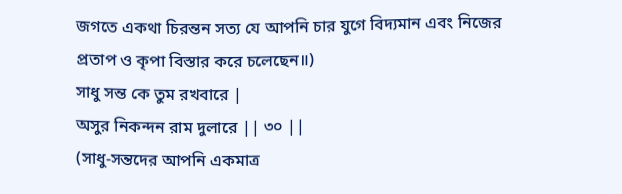জগতে একথা চিরন্তন সত্য যে আপনি চার যুগে বিদ্যমান এবং নিজের প্রতাপ ও কৃপা বিস্তার করে চলেছেন॥)
সাধু সন্ত কে তুম রখবারে |
অসুর নিকন্দন রাম দুলারে || ৩০ ||
(সাধু-সন্তদের আপনি একমাত্র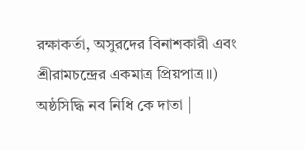রক্ষাকর্তা, অসুরদের বিনাশকারী এবং শ্রীরামচন্দ্রের একমাত্র প্রিয়পাত্র॥)
অষ্ঠসিদ্ধি নব নিধি কে দাতা |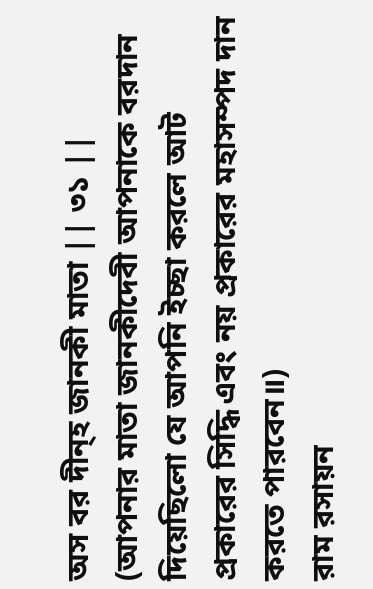অস বর দীন্হ জানকী মাতা || ৩১ ||
(আপনার মাতা জানকীদেবী আপনাকে বরদান দিয়েছিলো যে আপনি ইচ্ছা করলে আট প্রকারের সিদ্ধি এবং নয় প্রকারের মহাসম্পদ দান করতে পারবেন॥)
রাম রসায়ন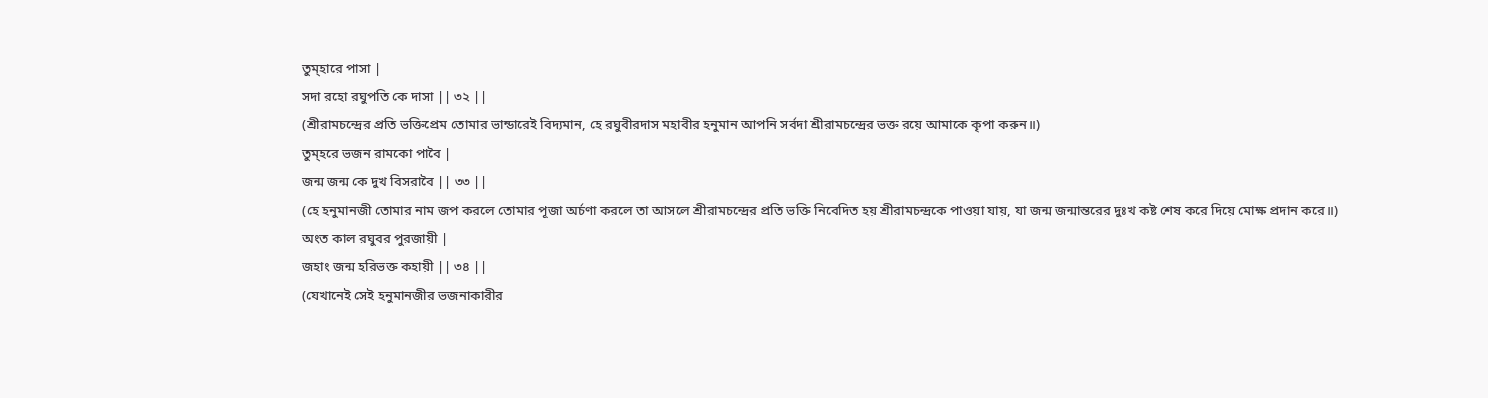তুম্হারে পাসা |
সদা রহো রঘুপতি কে দাসা || ৩২ ||
(শ্রীরামচন্দ্রের প্রতি ভক্তিপ্রেম তোমার ভান্ডারেই বিদ্যমান, হে রঘুবীরদাস মহাবীর হনুমান আপনি সর্বদা শ্রীরামচন্দ্রের ভক্ত রয়ে আমাকে কৃপা করুন॥)
তুম্হরে ভজন রামকো পাবৈ |
জন্ম জন্ম কে দুখ বিসরাবৈ || ৩৩ ||
(হে হনুমানজী তোমার নাম জপ করলে তোমার পূজা অর্চণা করলে তা আসলে শ্রীরামচন্দ্রের প্রতি ভক্তি নিবেদিত হয় শ্রীরামচন্দ্রকে পাওয়া যায়, যা জন্ম জন্মান্তরের দুঃখ কষ্ট শেষ করে দিয়ে মোক্ষ প্রদান করে॥)
অংত কাল রঘুবর পুরজায়ী |
জহাং জন্ম হরিভক্ত কহায়ী || ৩৪ ||
(যেখানেই সেই হনুমানজীর ভজনাকারীর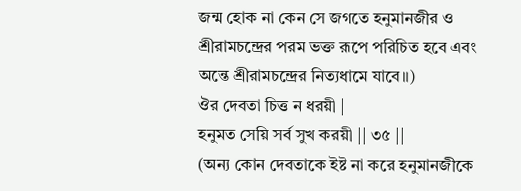জন্ম হোক না কেন সে জগতে হনুমানজীর ও শ্রীরামচন্দ্রের পরম ভক্ত রূপে পরিচিত হবে এবং অন্তে শ্রীরামচন্দ্রের নিত্যধামে যাবে॥)
ঔর দেবতা চিত্ত ন ধরয়ী |
হনুমত সেয়ি সর্ব সুখ করয়ী || ৩৫ ||
(অন্য কোন দেবতাকে ইষ্ট না করে হনুমানজীকে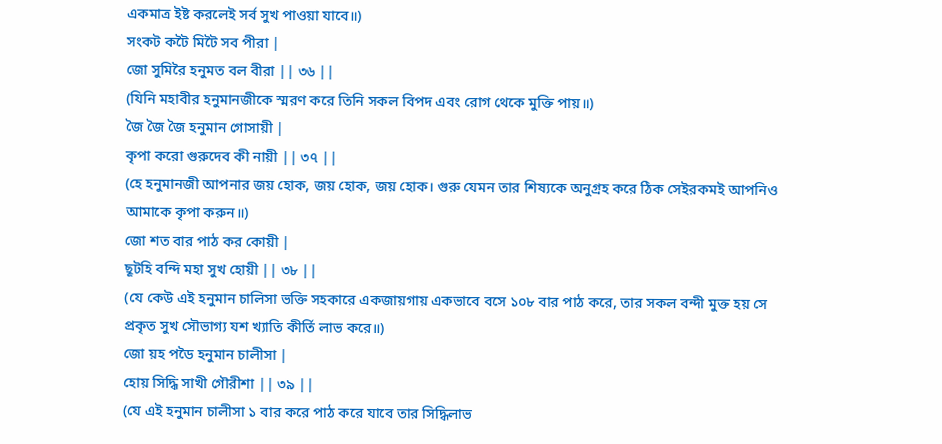একমাত্র ইষ্ট করলেই সর্ব সুখ পাওয়া যাবে॥)
সংকট কটৈ মিটৈ সব পীরা |
জো সুমিরৈ হনুমত বল বীরা || ৩৬ ||
(যিনি মহাবীর হনুমানজীকে স্মরণ করে তিনি সকল বিপদ এবং রোগ থেকে মুক্তি পায়॥)
জৈ জৈ জৈ হনুমান গোসায়ী |
কৃপা করো গুরুদেব কী নায়ী || ৩৭ ||
(হে হনুমানজী আপনার জয় হোক, জয় হোক, জয় হোক। গুরু যেমন তার শিষ্যকে অনুগ্রহ করে ঠিক সেইরকমই আপনিও আমাকে কৃপা করুন॥)
জো শত বার পাঠ কর কোয়ী |
ছূটহি বন্দি মহা সুখ হোয়ী || ৩৮ ||
(যে কেউ এই হনুমান চালিসা ভক্তি সহকারে একজায়গায় একভাবে বসে ১০৮ বার পাঠ করে, তার সকল বন্দী মুক্ত হয় সে প্রকৃত সুখ সৌভাগ্য যশ খ্যাতি কীর্তি লাভ করে॥)
জো য়হ পডৈ হনুমান চালীসা |
হোয় সিদ্ধি সাখী গৌরীশা || ৩৯ ||
(যে এই হনুমান চালীসা ১ বার করে পাঠ করে যাবে তার সিদ্ধিলাভ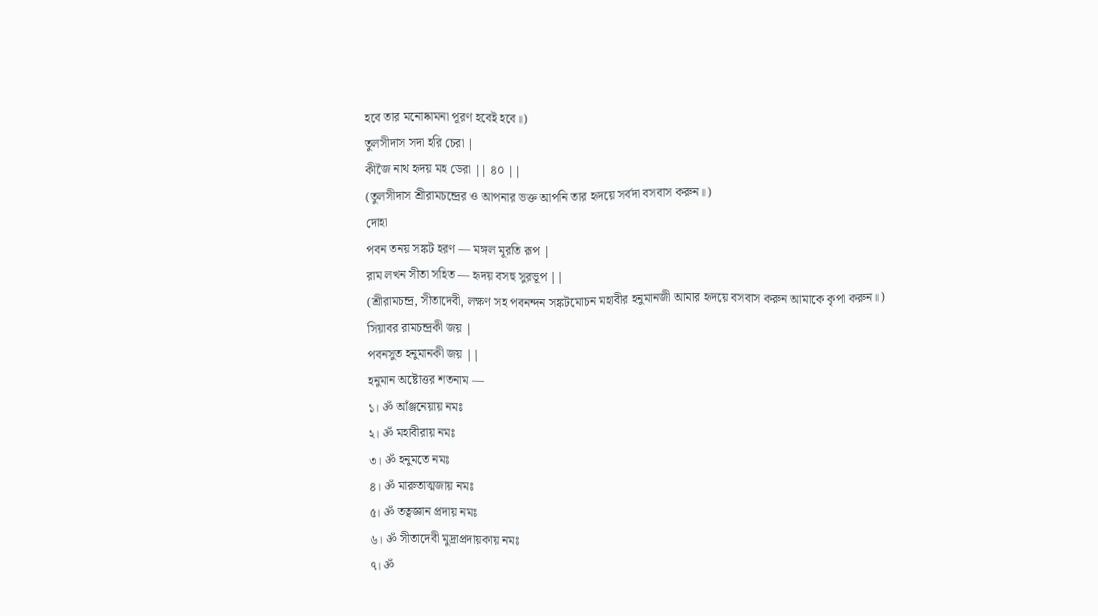হবে তার মনোষ্কামনা পূরণ হবেই হবে॥)
তুলসীদাস সদা হরি চেরা |
কীজৈ নাথ হৃদয় মহ ডেরা || ৪০ ||
(তুলসীদাস শ্রীরামচন্দ্রের ও আপনার ভক্ত আপনি তার হৃদয়ে সর্বদা বসবাস করুন॥)
দোহা
পবন তনয় সঙ্কট হরণ — মঙ্গল মূরতি রূপ |
রাম লখন সীতা সহিত — হৃদয় বসহু সুরভূপ ||
(শ্রীরামচন্দ্র, সীতাদেবী, লক্ষণ সহ পবনন্দন সঙ্কটমোচন মহাবীর হনুমানজী আমার হৃদয়ে বসবাস করুন আমাকে কৃপা করুন॥)
সিয়াবর রামচন্দ্রকী জয় |
পবনসুত হনুমানকী জয় ||
হনুমান অষ্টোত্তর শতনাম —
১। ॐ আঁঞ্জনেয়ায় নমঃ
২। ॐ মহাবীরায় নমঃ
৩। ॐ হনুমতে নমঃ
৪। ॐ মারুতাত্মজায় নমঃ
৫। ॐ তত্বজ্ঞান প্রদায় নমঃ
৬। ॐ সীতাদেবী মুদ্রাপ্রদায়কায় নমঃ
৭। ॐ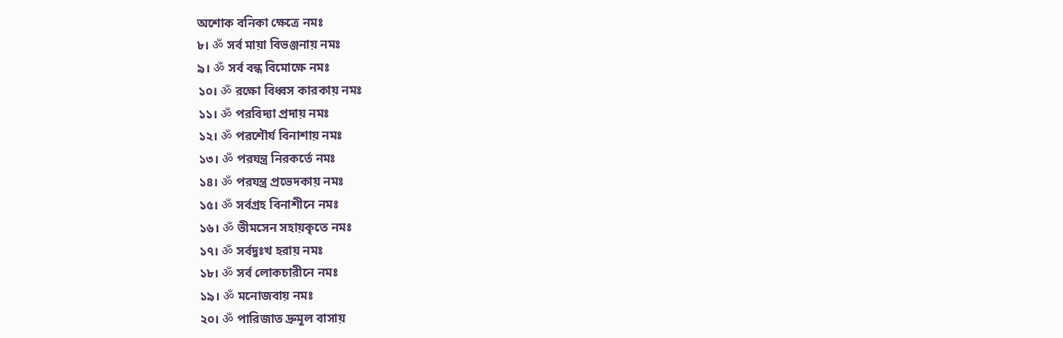অশোক বনিকা ক্ষেত্রে নমঃ
৮। ॐ সর্ব মায়া বিভঞ্জনায় নমঃ
৯। ॐ সর্ব বন্ধ বিমোক্ষে নমঃ
১০। ॐ রক্ষো বিধ্বস কারকায় নমঃ
১১। ॐ পরবিদ্যা প্রদায় নমঃ
১২। ॐ পরশৌর্য বিনাশায় নমঃ
১৩। ॐ পরযন্ত্র নিরকর্তে নমঃ
১৪। ॐ পরযন্ত্র প্রভেদকায় নমঃ
১৫। ॐ সর্বগ্রহ বিনাশীনে নমঃ
১৬। ॐ ভীমসেন সহায়কৃতে নমঃ
১৭। ॐ সর্বদুঃখ হরায় নমঃ
১৮। ॐ সর্ব লোকচারীনে নমঃ
১৯। ॐ মনোজবায় নমঃ
২০। ॐ পারিজাত দ্রুমূল বাসায়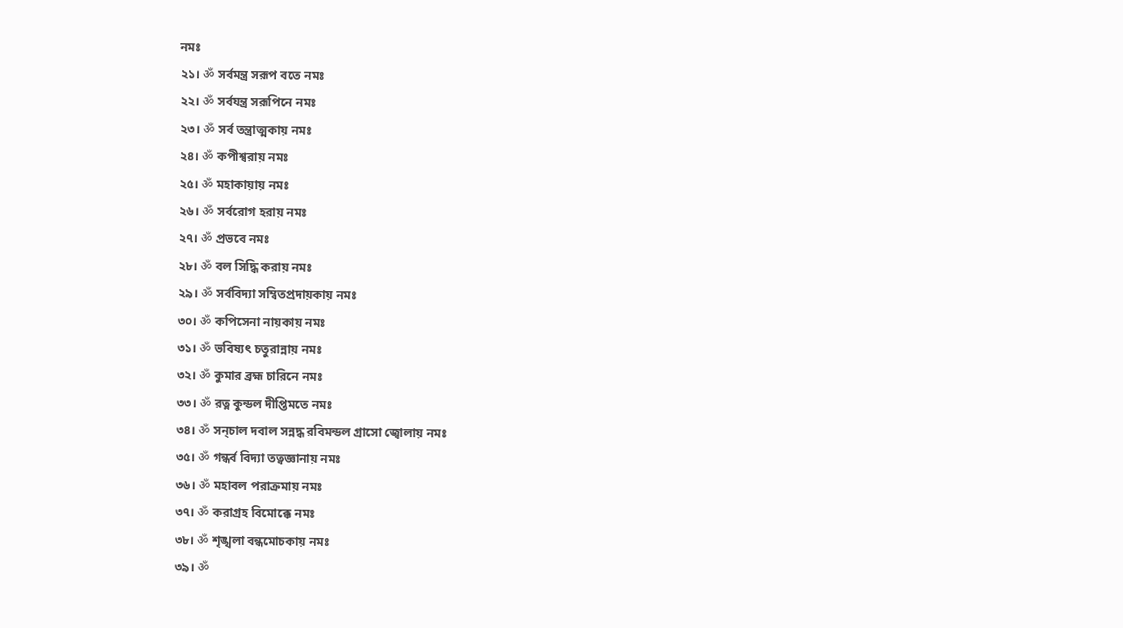নমঃ
২১। ॐ সর্বমন্ত্র সরূপ বতে নমঃ
২২। ॐ সর্বযন্ত্র সরূপিনে নমঃ
২৩। ॐ সর্ব তন্ত্রাত্মকায় নমঃ
২৪। ॐ কপীশ্বরায় নমঃ
২৫। ॐ মহাকায়ায় নমঃ
২৬। ॐ সর্বরোগ হরায় নমঃ
২৭। ॐ প্রভবে নমঃ
২৮। ॐ বল সিদ্ধি করায় নমঃ
২৯। ॐ সর্ববিদ্যা সম্বিতপ্রদায়কায় নমঃ
৩০। ॐ কপিসেনা নায়কায় নমঃ
৩১। ॐ ভবিষ্যৎ চতুরান্নায় নমঃ
৩২। ॐ কুমার ব্রহ্ম চারিনে নমঃ
৩৩। ॐ রত্ন কুন্ডল দীপ্তিমতে নমঃ
৩৪। ॐ সন্চাল দবাল সন্নদ্ধ রবিমন্ডল গ্রাসো জ্বোলায় নমঃ
৩৫। ॐ গন্ধর্ব বিদ্যা তত্বজ্ঞানায় নমঃ
৩৬। ॐ মহাবল পরাক্রমায় নমঃ
৩৭। ॐ করাগ্রহ বিমোক্কে নমঃ
৩৮। ॐ শৃঙ্খলা বন্ধমোচকায় নমঃ
৩৯। ॐ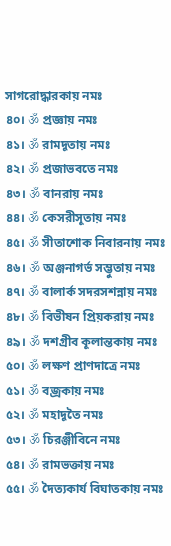সাগরোদ্ধারকায় নমঃ
৪০। ॐ প্রজ্ঞায় নমঃ
৪১। ॐ রামদূতায় নমঃ
৪২। ॐ প্রজাভবতে নমঃ
৪৩। ॐ বানরায় নমঃ
৪৪। ॐ কেসরীসূতায় নমঃ
৪৫। ॐ সীতাশোক নিবারনায় নমঃ
৪৬। ॐ অঞ্জনাগর্ভ সম্ভুতায় নমঃ
৪৭। ॐ বালার্ক সদরসশন্নায় নমঃ
৪৮। ॐ বিভীষন প্রিয়করায় নমঃ
৪৯। ॐ দশগ্রীব কূলান্তকায় নমঃ
৫০। ॐ লক্ষণ প্রাণদাত্রে নমঃ
৫১। ॐ বজ্রকায় নমঃ
৫২। ॐ মহাদূতৈ নমঃ
৫৩। ॐ চিরঞ্জীবিনে নমঃ
৫৪। ॐ রামভক্তায় নমঃ
৫৫। ॐ দৈত্যকার্য বিঘাতকায় নমঃ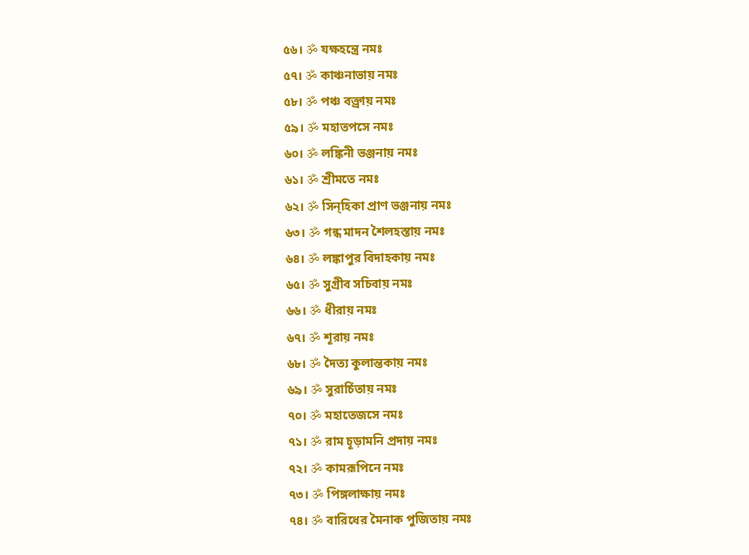৫৬। ॐ যক্ষহন্ত্রে নমঃ
৫৭। ॐ কাঞ্চনাভায় নমঃ
৫৮। ॐ পঞ্চ বক্ত্রায় নমঃ
৫৯। ॐ মহাতপসে নমঃ
৬০। ॐ লঙ্কিনী ভঞ্জনায় নমঃ
৬১। ॐ শ্রীমতে নমঃ
৬২। ॐ সিন্হিকা প্রাণ ভঞ্জনায় নমঃ
৬৩। ॐ গন্ধ মাদন শৈলহস্তায় নমঃ
৬৪। ॐ লঙ্কাপুর বিদাহকায় নমঃ
৬৫। ॐ সুগ্রীব সচিবায় নমঃ
৬৬। ॐ ধীরায় নমঃ
৬৭। ॐ শূরায় নমঃ
৬৮। ॐ দৈত্য কুলান্তকায় নমঃ
৬৯। ॐ সুরার্চিতায় নমঃ
৭০। ॐ মহাতেজসে নমঃ
৭১। ॐ রাম চূড়ামনি প্রদায় নমঃ
৭২। ॐ কামরূপিনে নমঃ
৭৩। ॐ পিঙ্গলাক্ষায় নমঃ
৭৪। ॐ বারিধের মৈনাক পুজিতায় নমঃ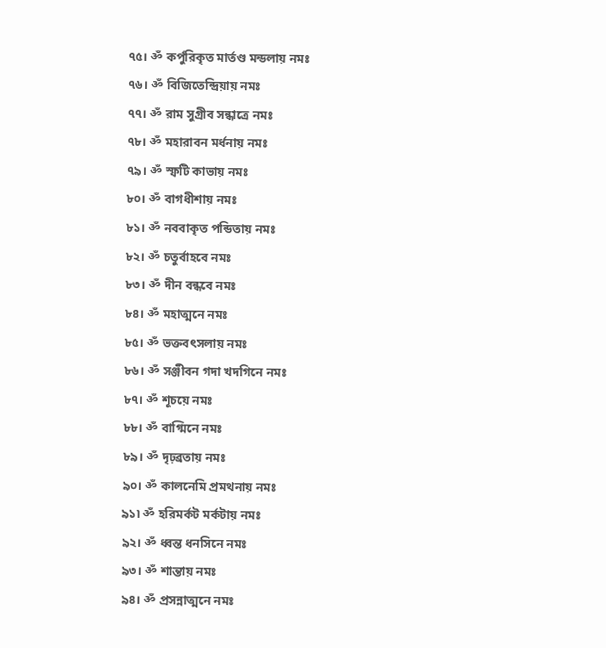৭৫। ॐ কর্পুরিকৃত মার্তণ্ড মন্ডলায় নমঃ
৭৬। ॐ বিজিতেন্দ্রিয়ায় নমঃ
৭৭। ॐ রাম সুগ্রীব সন্ধাত্রে নমঃ
৭৮। ॐ মহারাবন মর্ধনায় নমঃ
৭৯। ॐ স্ফটি কাভায় নমঃ
৮০। ॐ বাগধীশায় নমঃ
৮১। ॐ নববাকৃত পন্ডিতায় নমঃ
৮২। ॐ চতুর্বাহবে নমঃ
৮৩। ॐ দীন বন্ধবে নমঃ
৮৪। ॐ মহাত্মনে নমঃ
৮৫। ॐ ভক্তবৎসলায় নমঃ
৮৬। ॐ সঞ্জীবন গদা খদগিনে নমঃ
৮৭। ॐ শূচয়ে নমঃ
৮৮। ॐ বাগ্মিনে নমঃ
৮৯। ॐ দৃঢ়ব্রতায় নমঃ
৯০। ॐ কালনেমি প্রমথনায় নমঃ
৯১৷ ॐ হরিমর্কট মর্কটায় নমঃ
৯২। ॐ ধ্বন্ত ধনসিনে নমঃ
৯৩। ॐ শান্তায় নমঃ
৯৪। ॐ প্রসন্নাত্মনে নমঃ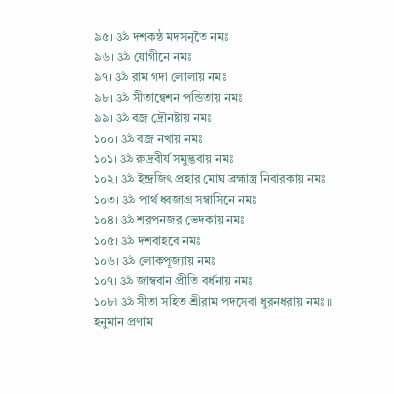৯৫। ॐ দশকন্ঠ মদসনৃতৈ নমঃ
৯৬। ॐ যোগীনে নমঃ
৯৭। ॐ রাম গদা লোলায় নমঃ
৯৮। ॐ সীতান্বেশন পন্ডিতায় নমঃ
৯৯। ॐ বজ্র দ্রৌনষ্টায় নমঃ
১০০। ॐ বজ্র নখায় নমঃ
১০১। ॐ রুদ্রবীর্য সমুদ্ভবায় নমঃ
১০২। ॐ ইন্দ্রজিৎ প্রহার মোঘ ব্রহ্মাস্ত্র নিবারকায় নমঃ
১০৩। ॐ পার্থ ধ্বজাগ্র সম্বাসিনে নমঃ
১০৪। ॐ শরপনজর ভেদকায় নমঃ
১০৫। ॐ দশবাহবে নমঃ
১০৬। ॐ লোকপূজ্যায় নমঃ
১০৭। ॐ জাম্ববান প্রীতি বর্ধনায় নমঃ
১০৮৷ ॐ সীতা সহিত শ্রীরাম পদসেবা ধুরনধরায় নমঃ ॥
হনুমান প্রণাম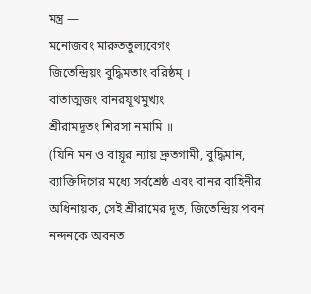মন্ত্র —
মনোজবং মারুততুল্যবেগং
জিতেন্দ্রিয়ং বুদ্ধিমতাং বরিষ্ঠম্ ।
বাতাত্মজং বানরযূথমুখ্যং
শ্রীরামদূতং শিরসা নমামি ॥
(যিনি মন ও বায়ূর ন্যায় দ্রুতগামী, বুদ্ধিমান, ব্যাক্তিদিগের মধ্যে সর্বশ্রেষ্ঠ এবং বানর বাহিনীর অধিনায়ক, সেই শ্রীরামের দূত, জিতেন্দ্রিয় পবন নন্দনকে অবনত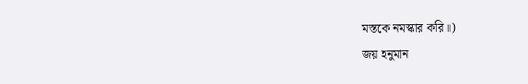মস্তকে নমস্কার করি॥)
জয় হনুমান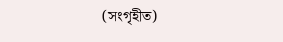(সংগৃহীত)